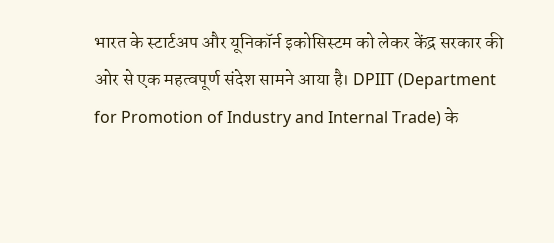भारत के स्टार्टअप और यूनिकॉर्न इकोसिस्टम को लेकर केंद्र सरकार की ओर से एक महत्वपूर्ण संदेश सामने आया है। DPIIT (Department for Promotion of Industry and Internal Trade) के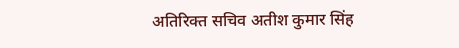अतिरिक्त सचिव अतीश कुमार सिंह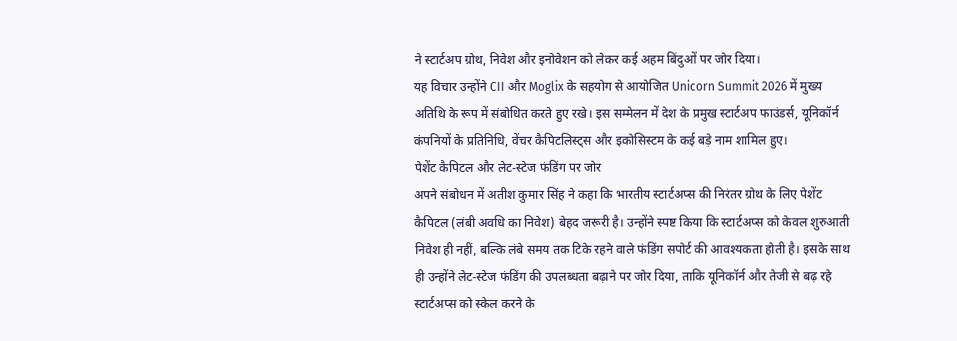ने स्टार्टअप ग्रोथ, निवेश और इनोवेशन को लेकर कई अहम बिंदुओं पर जोर दिया।
यह विचार उन्होंने CII और Moglix के सहयोग से आयोजित Unicorn Summit 2026 में मुख्य अतिथि के रूप में संबोधित करते हुए रखे। इस सम्मेलन में देश के प्रमुख स्टार्टअप फाउंडर्स, यूनिकॉर्न कंपनियों के प्रतिनिधि, वेंचर कैपिटलिस्ट्स और इकोसिस्टम के कई बड़े नाम शामिल हुए।
पेशेंट कैपिटल और लेट-स्टेज फंडिंग पर जोर
अपने संबोधन में अतीश कुमार सिंह ने कहा कि भारतीय स्टार्टअप्स की निरंतर ग्रोथ के लिए पेशेंट कैपिटल (लंबी अवधि का निवेश) बेहद जरूरी है। उन्होंने स्पष्ट किया कि स्टार्टअप्स को केवल शुरुआती निवेश ही नहीं, बल्कि लंबे समय तक टिके रहने वाले फंडिंग सपोर्ट की आवश्यकता होती है। इसके साथ ही उन्होंने लेट-स्टेज फंडिंग की उपलब्धता बढ़ाने पर जोर दिया, ताकि यूनिकॉर्न और तेजी से बढ़ रहे स्टार्टअप्स को स्केल करने के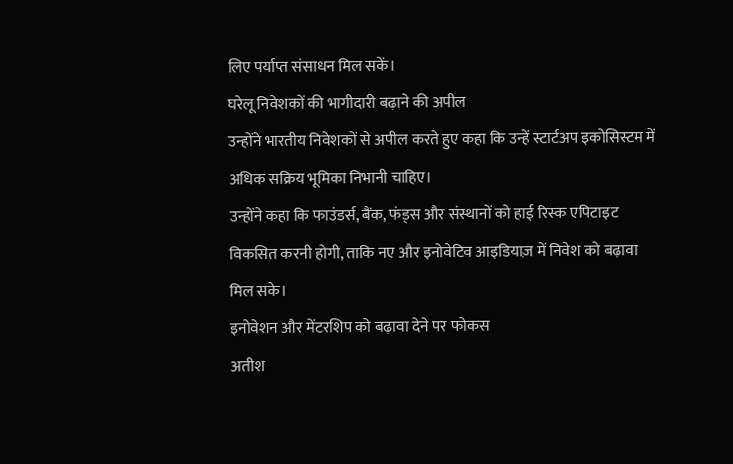लिए पर्याप्त संसाधन मिल सकें।
घरेलू निवेशकों की भागीदारी बढ़ाने की अपील
उन्होंने भारतीय निवेशकों से अपील करते हुए कहा कि उन्हें स्टार्टअप इकोसिस्टम में अधिक सक्रिय भूमिका निभानी चाहिए।
उन्होंने कहा कि फाउंडर्स, बैंक, फंड्स और संस्थानों को हाई रिस्क एपिटाइट विकसित करनी होगी, ताकि नए और इनोवेटिव आइडियाज़ में निवेश को बढ़ावा मिल सके।
इनोवेशन और मेंटरशिप को बढ़ावा देने पर फोकस
अतीश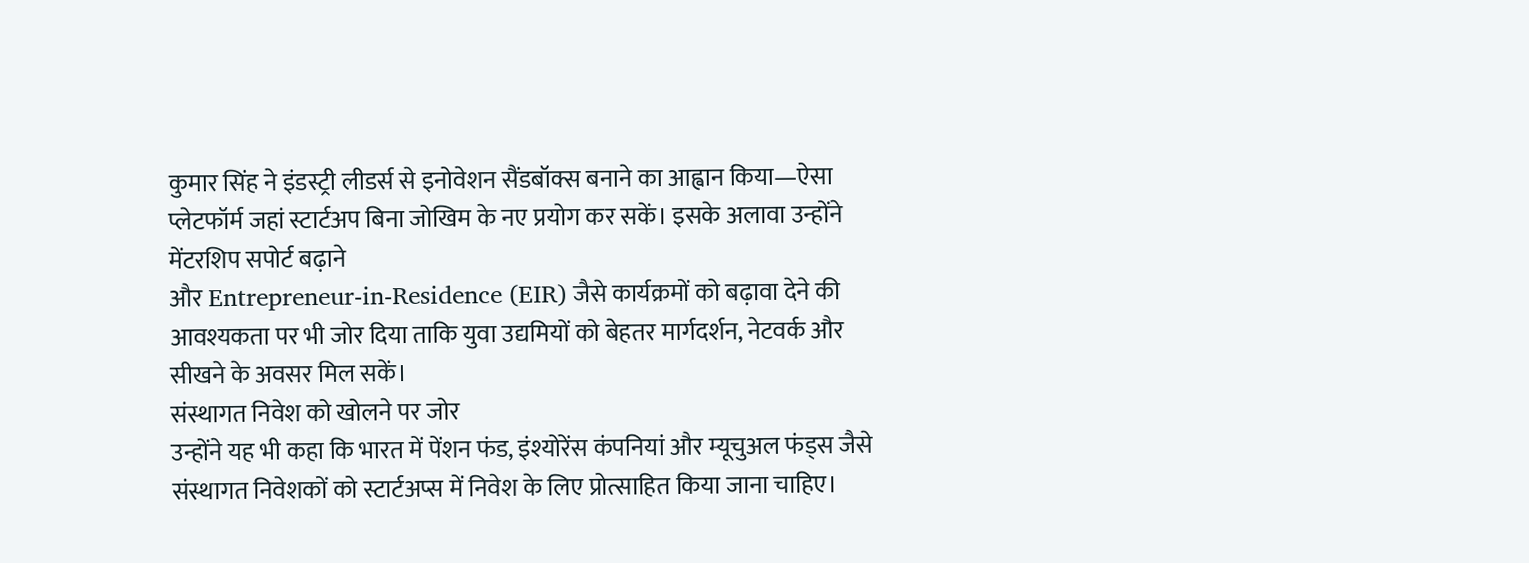कुमार सिंह ने इंडस्ट्री लीडर्स से इनोवेशन सैंडबॉक्स बनाने का आह्वान किया—ऐसा प्लेटफॉर्म जहां स्टार्टअप बिना जोखिम के नए प्रयोग कर सकें। इसके अलावा उन्होंने मेंटरशिप सपोर्ट बढ़ाने
और Entrepreneur-in-Residence (EIR) जैसे कार्यक्रमों को बढ़ावा देने की आवश्यकता पर भी जोर दिया ताकि युवा उद्यमियों को बेहतर मार्गदर्शन, नेटवर्क और सीखने के अवसर मिल सकें।
संस्थागत निवेश को खोलने पर जोर
उन्होंने यह भी कहा कि भारत में पेंशन फंड, इंश्योरेंस कंपनियां और म्यूचुअल फंड्स जैसे संस्थागत निवेशकों को स्टार्टअप्स में निवेश के लिए प्रोत्साहित किया जाना चाहिए।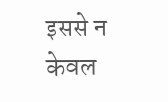इससे न केवल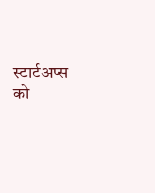स्टार्टअप्स को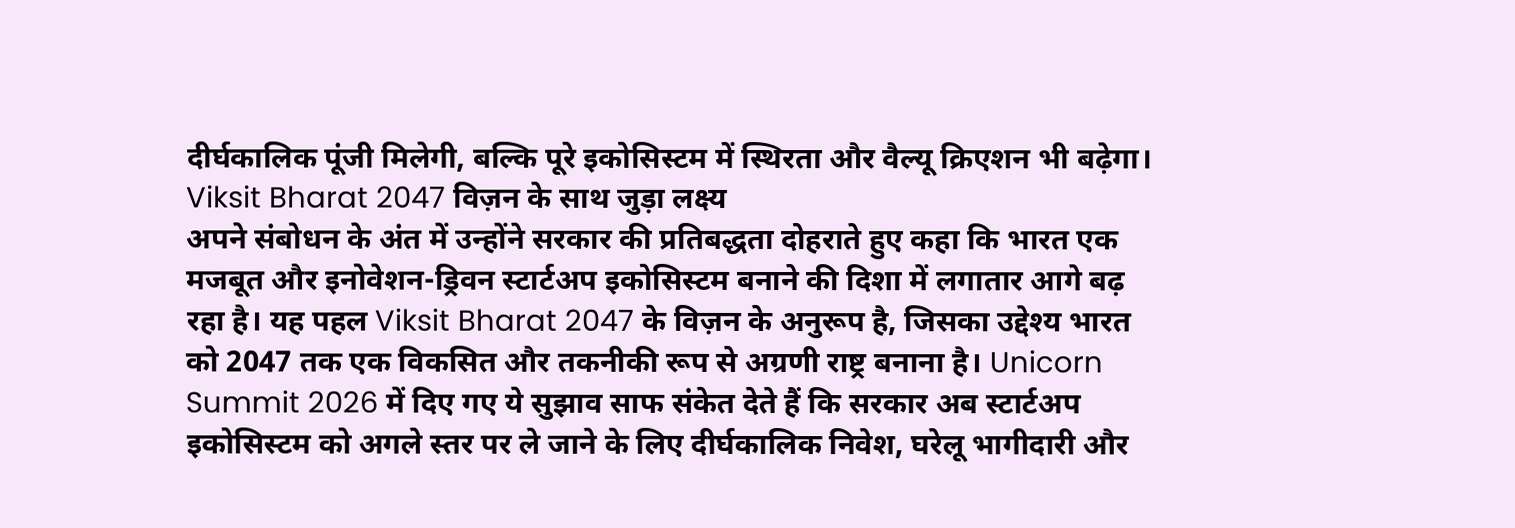दीर्घकालिक पूंजी मिलेगी, बल्कि पूरे इकोसिस्टम में स्थिरता और वैल्यू क्रिएशन भी बढ़ेगा।
Viksit Bharat 2047 विज़न के साथ जुड़ा लक्ष्य
अपने संबोधन के अंत में उन्होंने सरकार की प्रतिबद्धता दोहराते हुए कहा कि भारत एक मजबूत और इनोवेशन-ड्रिवन स्टार्टअप इकोसिस्टम बनाने की दिशा में लगातार आगे बढ़ रहा है। यह पहल Viksit Bharat 2047 के विज़न के अनुरूप है, जिसका उद्देश्य भारत को 2047 तक एक विकसित और तकनीकी रूप से अग्रणी राष्ट्र बनाना है। Unicorn Summit 2026 में दिए गए ये सुझाव साफ संकेत देते हैं कि सरकार अब स्टार्टअप इकोसिस्टम को अगले स्तर पर ले जाने के लिए दीर्घकालिक निवेश, घरेलू भागीदारी और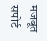मजबूत सपोर्ट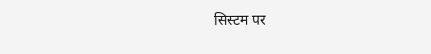सिस्टम पर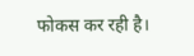फोकस कर रही है।